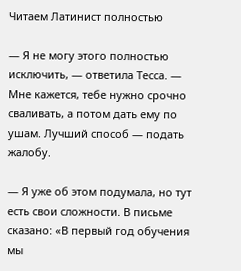Читаем Латинист полностью

— Я не могу этого полностью исключить, — ответила Тесса. — Мне кажется, тебе нужно срочно сваливать, а потом дать ему по ушам. Лучший способ — подать жалобу.

— Я уже об этом подумала, но тут есть свои сложности. В письме сказано: «В первый год обучения мы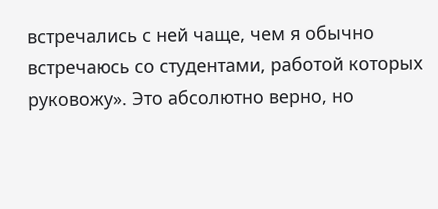встречались с ней чаще, чем я обычно встречаюсь со студентами, работой которых руковожу». Это абсолютно верно, но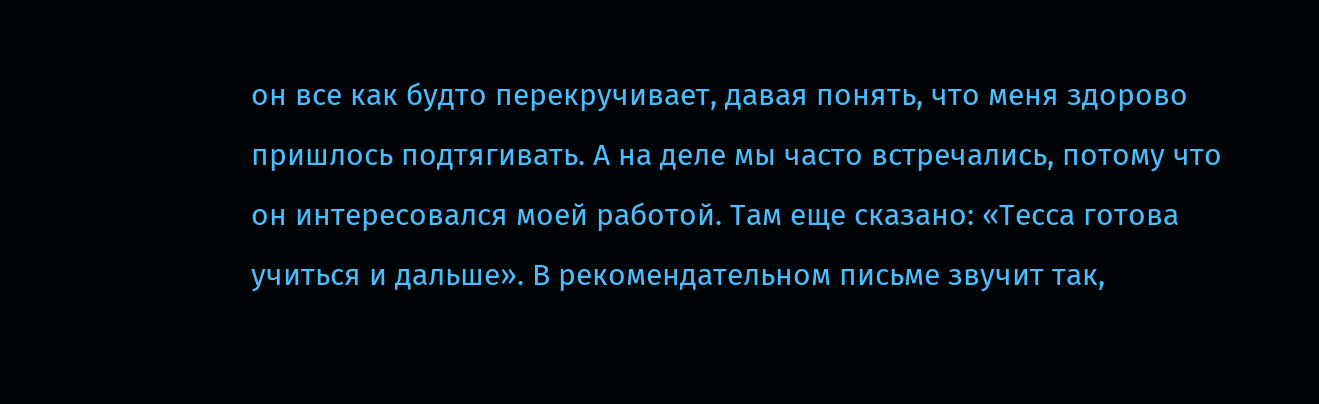он все как будто перекручивает, давая понять, что меня здорово пришлось подтягивать. А на деле мы часто встречались, потому что он интересовался моей работой. Там еще сказано: «Тесса готова учиться и дальше». В рекомендательном письме звучит так,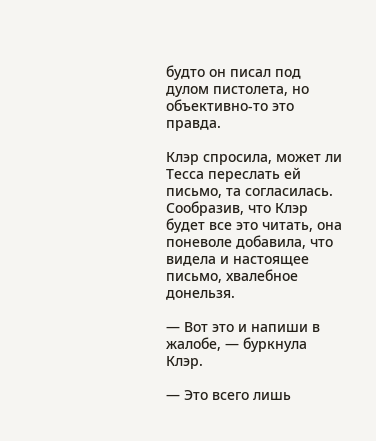будто он писал под дулом пистолета, но объективно-то это правда.

Клэр спросила, может ли Тесса переслать ей письмо, та согласилась. Сообразив, что Клэр будет все это читать, она поневоле добавила, что видела и настоящее письмо, хвалебное донельзя.

— Вот это и напиши в жалобе, — буркнула Клэр.

— Это всего лишь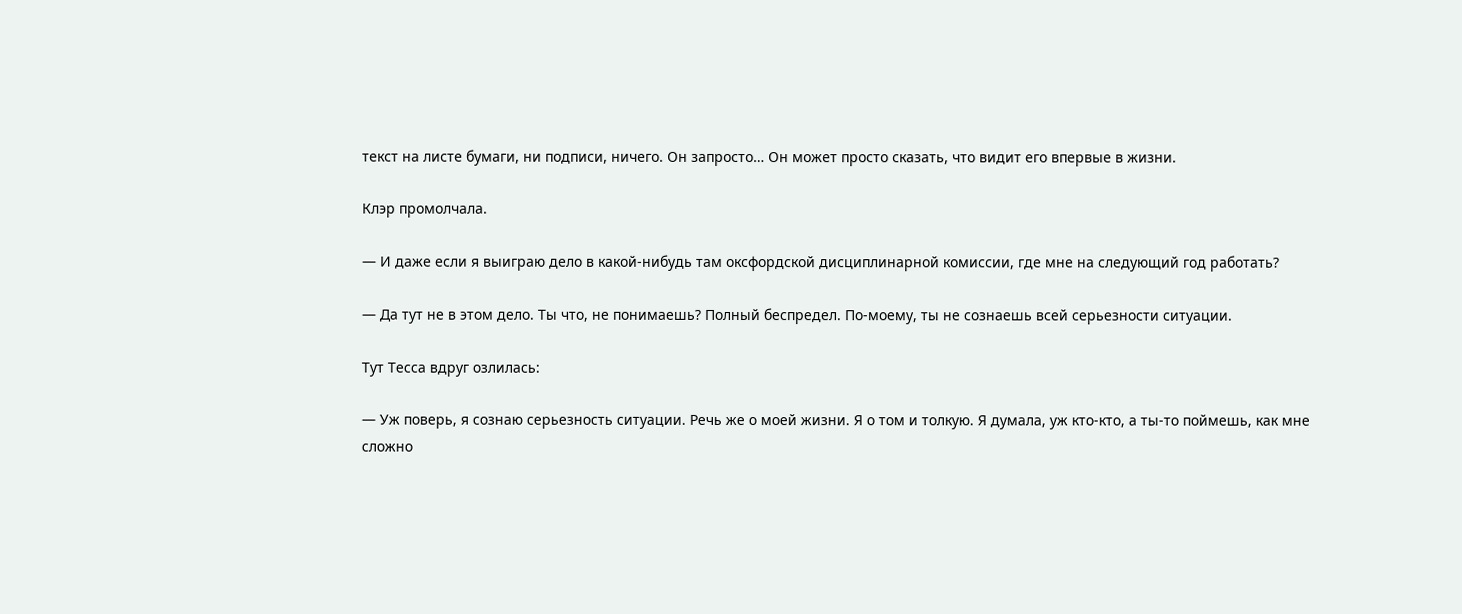текст на листе бумаги, ни подписи, ничего. Он запросто… Он может просто сказать, что видит его впервые в жизни.

Клэр промолчала.

— И даже если я выиграю дело в какой-нибудь там оксфордской дисциплинарной комиссии, где мне на следующий год работать?

— Да тут не в этом дело. Ты что, не понимаешь? Полный беспредел. По-моему, ты не сознаешь всей серьезности ситуации.

Тут Тесса вдруг озлилась:

— Уж поверь, я сознаю серьезность ситуации. Речь же о моей жизни. Я о том и толкую. Я думала, уж кто-кто, а ты-то поймешь, как мне сложно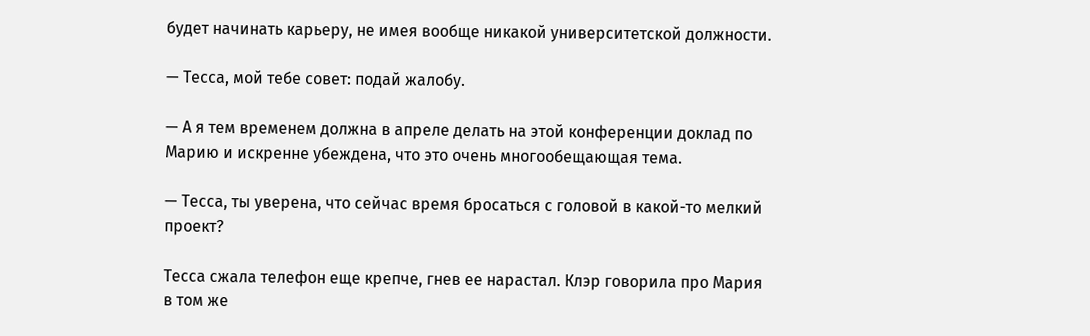будет начинать карьеру, не имея вообще никакой университетской должности.

— Тесса, мой тебе совет: подай жалобу.

— А я тем временем должна в апреле делать на этой конференции доклад по Марию и искренне убеждена, что это очень многообещающая тема.

— Тесса, ты уверена, что сейчас время бросаться с головой в какой-то мелкий проект?

Тесса сжала телефон еще крепче, гнев ее нарастал. Клэр говорила про Мария в том же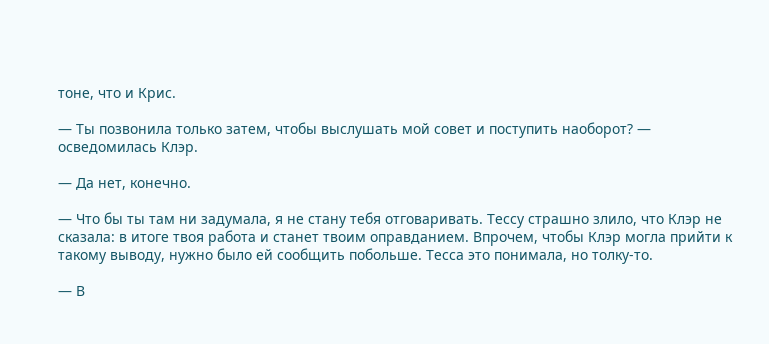тоне, что и Крис.

— Ты позвонила только затем, чтобы выслушать мой совет и поступить наоборот? — осведомилась Клэр.

— Да нет, конечно.

— Что бы ты там ни задумала, я не стану тебя отговаривать. Тессу страшно злило, что Клэр не сказала: в итоге твоя работа и станет твоим оправданием. Впрочем, чтобы Клэр могла прийти к такому выводу, нужно было ей сообщить побольше. Тесса это понимала, но толку-то.

— В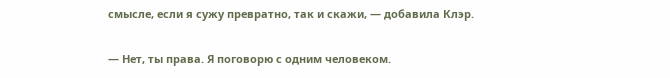смысле, если я сужу превратно, так и скажи, — добавила Клэр.

— Нет, ты права. Я поговорю с одним человеком.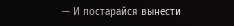— И постарайся вынести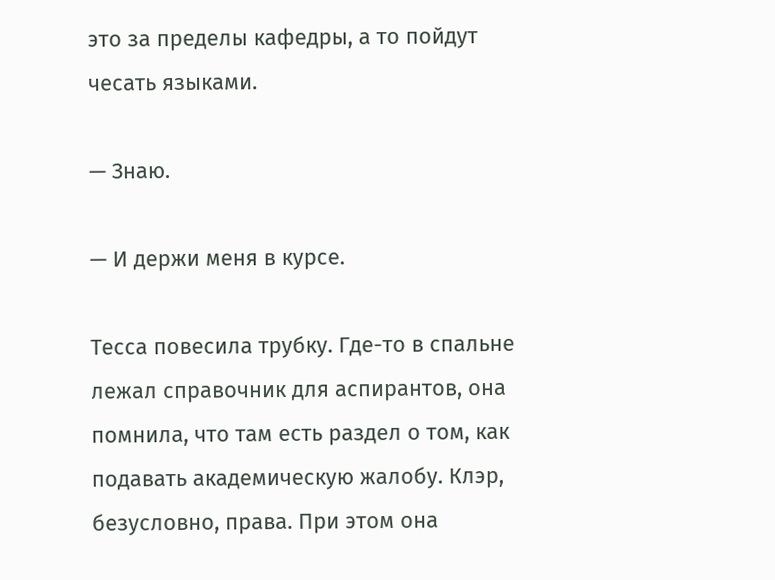это за пределы кафедры, а то пойдут чесать языками.

— Знаю.

— И держи меня в курсе.

Тесса повесила трубку. Где-то в спальне лежал справочник для аспирантов, она помнила, что там есть раздел о том, как подавать академическую жалобу. Клэр, безусловно, права. При этом она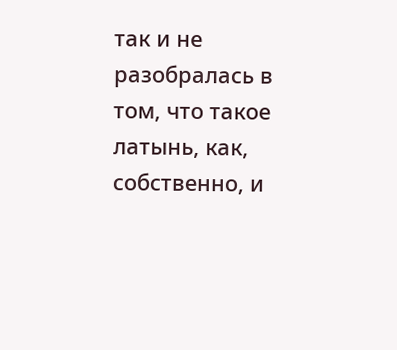так и не разобралась в том, что такое латынь, как, собственно, и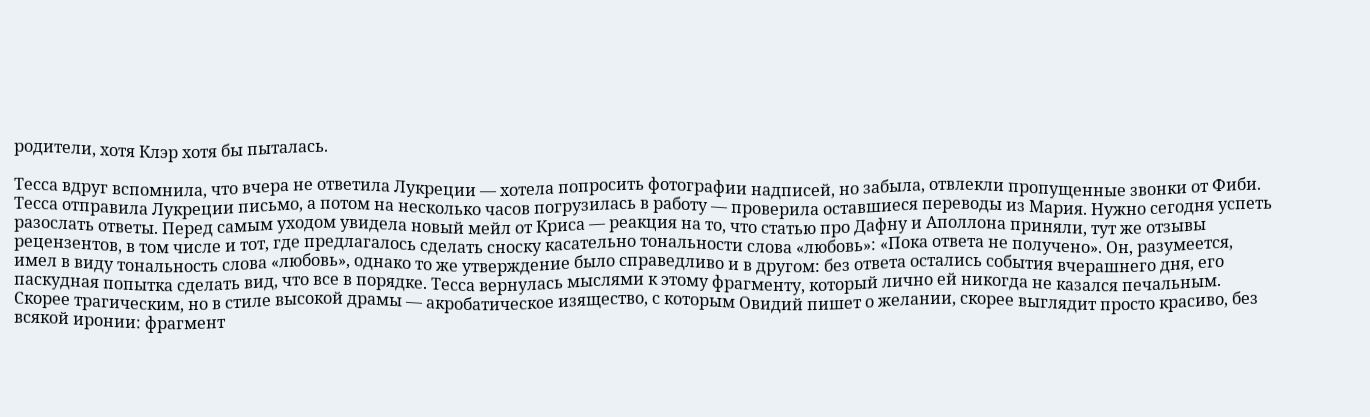родители, хотя Клэр хотя бы пыталась.

Тесса вдруг вспомнила, что вчера не ответила Лукреции — хотела попросить фотографии надписей, но забыла, отвлекли пропущенные звонки от Фиби. Тесса отправила Лукреции письмо, а потом на несколько часов погрузилась в работу — проверила оставшиеся переводы из Мария. Нужно сегодня успеть разослать ответы. Перед самым уходом увидела новый мейл от Криса — реакция на то, что статью про Дафну и Аполлона приняли, тут же отзывы рецензентов, в том числе и тот, где предлагалось сделать сноску касательно тональности слова «любовь»: «Пока ответа не получено». Он, разумеется, имел в виду тональность слова «любовь», однако то же утверждение было справедливо и в другом: без ответа остались события вчерашнего дня, его паскудная попытка сделать вид, что все в порядке. Тесса вернулась мыслями к этому фрагменту, который лично ей никогда не казался печальным. Скорее трагическим, но в стиле высокой драмы — акробатическое изящество, с которым Овидий пишет о желании, скорее выглядит просто красиво, без всякой иронии: фрагмент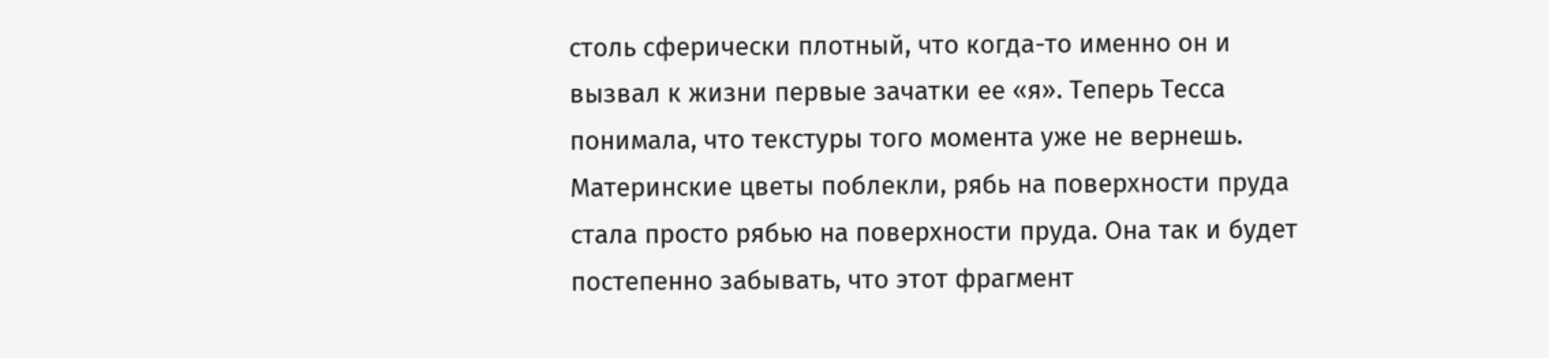столь сферически плотный, что когда-то именно он и вызвал к жизни первые зачатки ее «я». Теперь Тесса понимала, что текстуры того момента уже не вернешь. Материнские цветы поблекли, рябь на поверхности пруда стала просто рябью на поверхности пруда. Она так и будет постепенно забывать, что этот фрагмент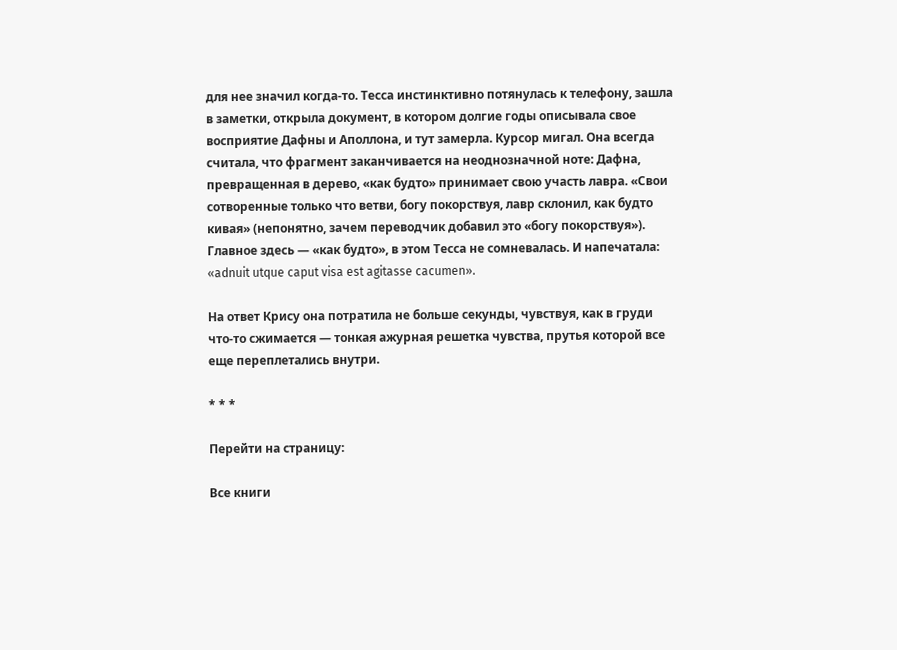для нее значил когда-то. Тесса инстинктивно потянулась к телефону, зашла в заметки, открыла документ, в котором долгие годы описывала свое восприятие Дафны и Аполлона, и тут замерла. Курсор мигал. Она всегда считала, что фрагмент заканчивается на неоднозначной ноте: Дафна, превращенная в дерево, «как будто» принимает свою участь лавра. «Свои сотворенные только что ветви, богу покорствуя, лавр склонил, как будто кивая» (непонятно, зачем переводчик добавил это «богу покорствуя»). Главное здесь — «как будто», в этом Тесса не сомневалась. И напечатала: «adnuit utque caput visa est agitasse cacumen».

На ответ Крису она потратила не больше секунды, чувствуя, как в груди что-то сжимается — тонкая ажурная решетка чувства, прутья которой все еще переплетались внутри.

* * *

Перейти на страницу:

Все книги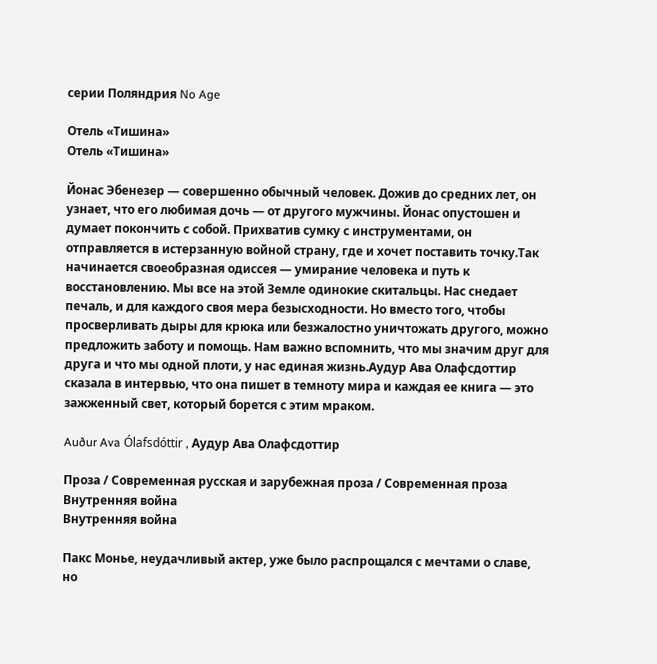серии Поляндрия No Age

Отель «Тишина»
Отель «Тишина»

Йонас Эбенезер — совершенно обычный человек. Дожив до средних лет, он узнает, что его любимая дочь — от другого мужчины. Йонас опустошен и думает покончить с собой. Прихватив сумку с инструментами, он отправляется в истерзанную войной страну, где и хочет поставить точку.Так начинается своеобразная одиссея — умирание человека и путь к восстановлению. Мы все на этой Земле одинокие скитальцы. Нас снедает печаль, и для каждого своя мера безысходности. Но вместо того, чтобы просверливать дыры для крюка или безжалостно уничтожать другого, можно предложить заботу и помощь. Нам важно вспомнить, что мы значим друг для друга и что мы одной плоти, у нас единая жизнь.Аудур Ава Олафсдоттир сказала в интервью, что она пишет в темноту мира и каждая ее книга — это зажженный свет, который борется с этим мраком.

Auður Ava Ólafsdóttir , Аудур Ава Олафсдоттир

Проза / Современная русская и зарубежная проза / Современная проза
Внутренняя война
Внутренняя война

Пакс Монье, неудачливый актер, уже было распрощался с мечтами о славе, но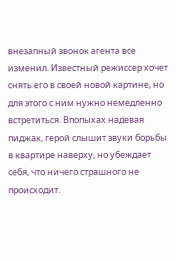внезапный звонок агента все изменил. Известный режиссер хочет снять его в своей новой картине, но для этого с ним нужно немедленно встретиться. Впопыхах надевая пиджак, герой слышит звуки борьбы в квартире наверху, но убеждает себя, что ничего страшного не происходит.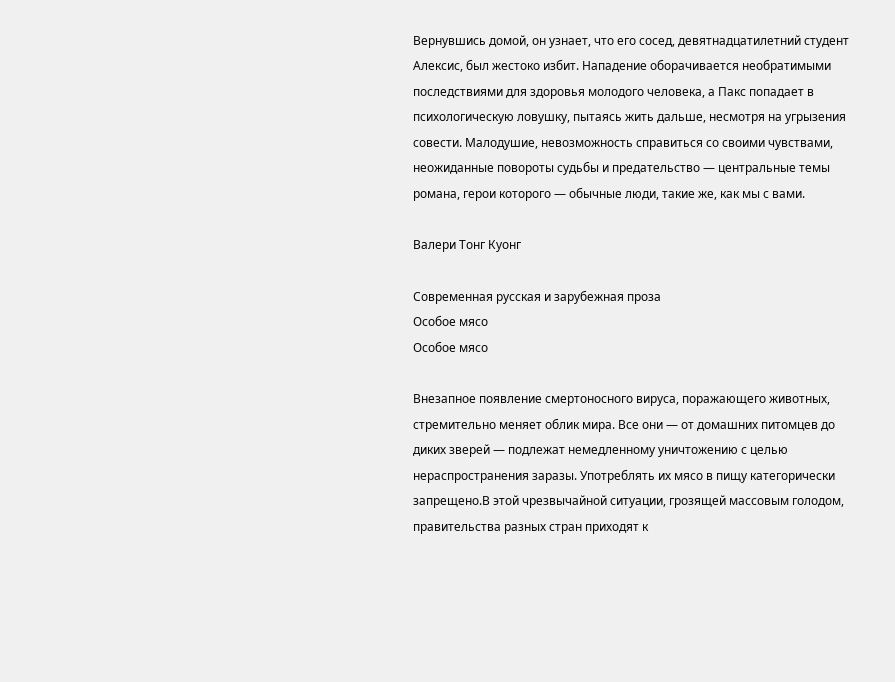Вернувшись домой, он узнает, что его сосед, девятнадцатилетний студент Алексис, был жестоко избит. Нападение оборачивается необратимыми последствиями для здоровья молодого человека, а Пакс попадает в психологическую ловушку, пытаясь жить дальше, несмотря на угрызения совести. Малодушие, невозможность справиться со своими чувствами, неожиданные повороты судьбы и предательство — центральные темы романа, герои которого — обычные люди, такие же, как мы с вами.

Валери Тонг Куонг

Современная русская и зарубежная проза
Особое мясо
Особое мясо

Внезапное появление смертоносного вируса, поражающего животных, стремительно меняет облик мира. Все они — от домашних питомцев до диких зверей — подлежат немедленному уничтожению с целью нераспространения заразы. Употреблять их мясо в пищу категорически запрещено.В этой чрезвычайной ситуации, грозящей массовым голодом, правительства разных стран приходят к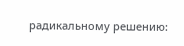радикальному решению: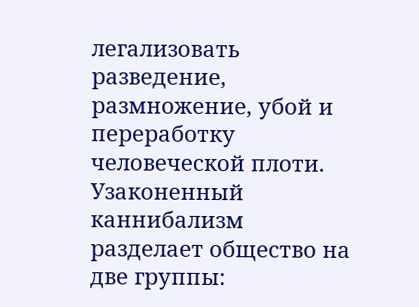легализовать разведение, размножение, убой и переработку человеческой плоти. Узаконенный каннибализм разделает общество на две группы: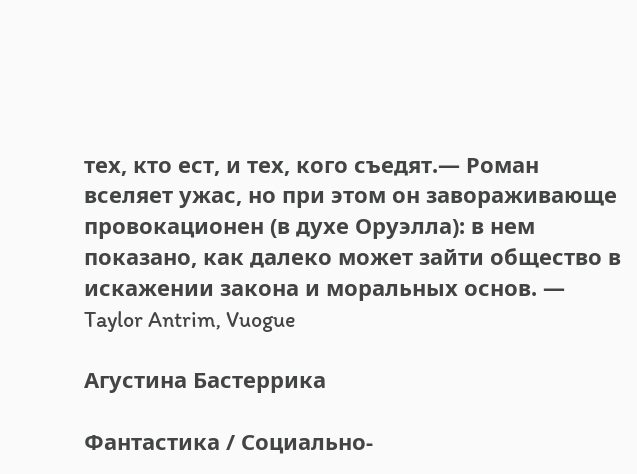тех, кто ест, и тех, кого съедят.— Роман вселяет ужас, но при этом он завораживающе провокационен (в духе Оруэлла): в нем показано, как далеко может зайти общество в искажении закона и моральных основ. — Taylor Antrim, Vuogue

Агустина Бастеррика

Фантастика / Социально-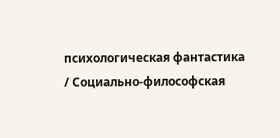психологическая фантастика / Социально-философская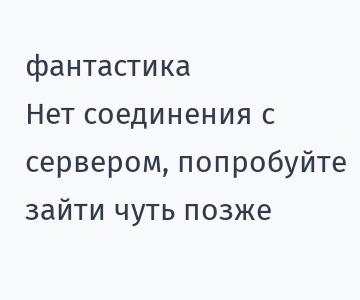фантастика
Нет соединения с сервером, попробуйте зайти чуть позже